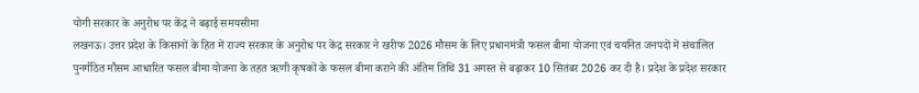योगी सरकार के अनुरोध पर केंद्र ने बढ़ाई समयसीमा
लखनऊ। उत्तर प्रदेश के किसानों के हित में राज्य सरकार के अनुरोध पर केंद्र सरकार ने खरीफ 2026 मौसम के लिए प्रधानमंत्री फसल बीमा योजना एवं चयनित जनपदों में संचालित पुनर्गठित मौसम आधारित फसल बीमा योजना के तहत ऋणी कृषकों के फसल बीमा कराने की अंतिम तिथि 31 अगस्त से बढ़ाकर 10 सितंबर 2026 कर दी है। प्रदेश के प्रदेश सरकार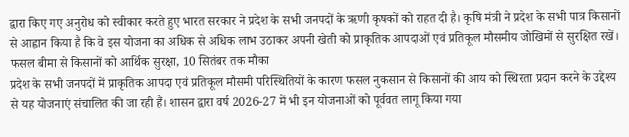द्वारा किए गए अनुरोध को स्वीकार करते हुए भारत सरकार ने प्रदेश के सभी जनपदों के ऋणी कृषकों को राहत दी है। कृषि मंत्री ने प्रदेश के सभी पात्र किसानों से आह्वान किया है कि वे इस योजना का अधिक से अधिक लाभ उठाकर अपनी खेती को प्राकृतिक आपदाओं एवं प्रतिकूल मौसमीय जोखिमों से सुरक्षित रखें।
फसल बीमा से किसानों को आर्थिक सुरक्षा, 10 सितंबर तक मौका
प्रदेश के सभी जनपदों में प्राकृतिक आपदा एवं प्रतिकूल मौसमी परिस्थितियों के कारण फसल नुकसान से किसानों की आय को स्थिरता प्रदान करने के उद्देश्य से यह योजनाएं संचालित की जा रही हैं। शासन द्वारा वर्ष 2026-27 में भी इन योजनाओं को पूर्ववत लागू किया गया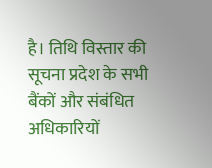है। तिथि विस्तार की सूचना प्रदेश के सभी बैंकों और संबंधित अधिकारियों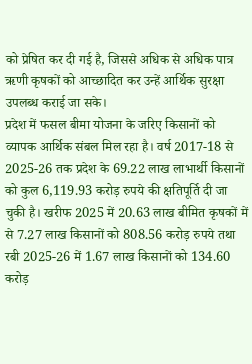को प्रेषित कर दी गई है, जिससे अधिक से अधिक पात्र ऋणी कृषकों को आच्छादित कर उन्हें आर्थिक सुरक्षा उपलब्ध कराई जा सके।
प्रदेश में फसल बीमा योजना के जरिए किसानों को व्यापक आर्थिक संबल मिल रहा है। वर्ष 2017-18 से 2025-26 तक प्रदेश के 69.22 लाख लाभार्थी किसानों को कुल 6,119.93 करोड़ रुपये की क्षतिपूर्ति दी जा चुकी है। खरीफ 2025 में 20.63 लाख बीमित कृषकों में से 7.27 लाख किसानों को 808.56 करोड़ रुपये तथा रबी 2025-26 में 1.67 लाख किसानों को 134.60 करोड़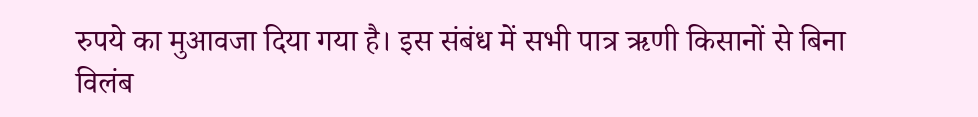रुपये का मुआवजा दिया गया है। इस संबंध में सभी पात्र ऋणी किसानों से बिना विलंब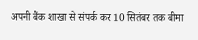अपनी बैंक शाखा से संपर्क कर 10 सितंबर तक बीमा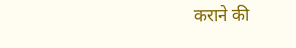कराने की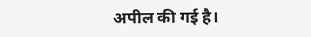अपील की गई है।